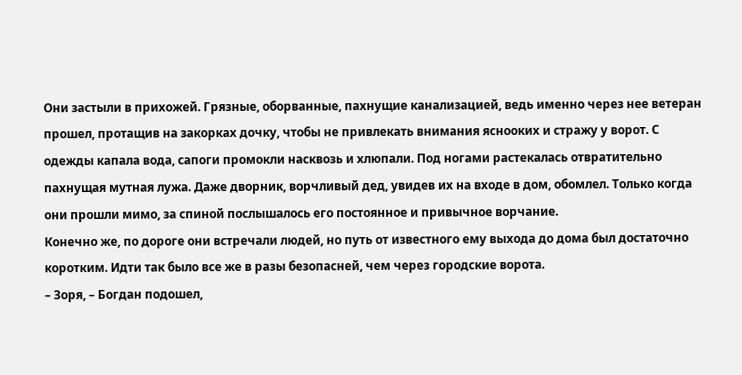Они застыли в прихожей. Грязные, оборванные, пахнущие канализацией, ведь именно через нее ветеран прошел, протащив на закорках дочку, чтобы не привлекать внимания яснооких и стражу у ворот. С одежды капала вода, сапоги промокли насквозь и хлюпали. Под ногами растекалась отвратительно пахнущая мутная лужа. Даже дворник, ворчливый дед, увидев их на входе в дом, обомлел. Только когда они прошли мимо, за спиной послышалось его постоянное и привычное ворчание.
Конечно же, по дороге они встречали людей, но путь от известного ему выхода до дома был достаточно коротким. Идти так было все же в разы безопасней, чем через городские ворота.
– Зоря, – Богдан подошел,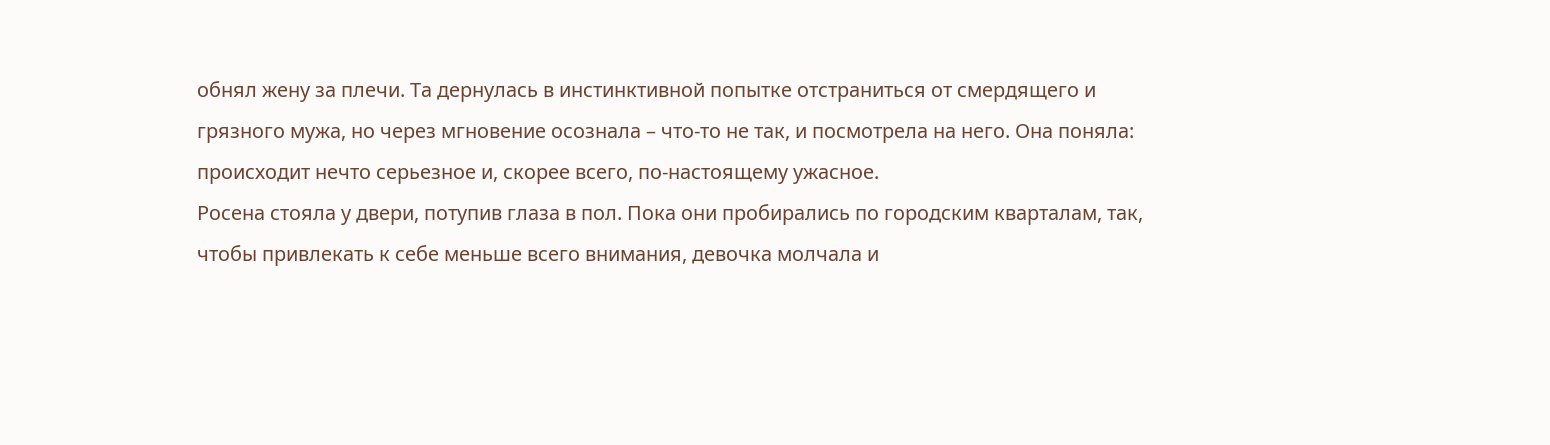обнял жену за плечи. Та дернулась в инстинктивной попытке отстраниться от смердящего и грязного мужа, но через мгновение осознала – что-то не так, и посмотрела на него. Она поняла: происходит нечто серьезное и, скорее всего, по-настоящему ужасное.
Росена стояла у двери, потупив глаза в пол. Пока они пробирались по городским кварталам, так, чтобы привлекать к себе меньше всего внимания, девочка молчала и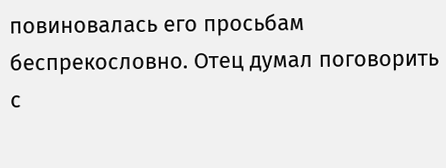повиновалась его просьбам беспрекословно. Отец думал поговорить с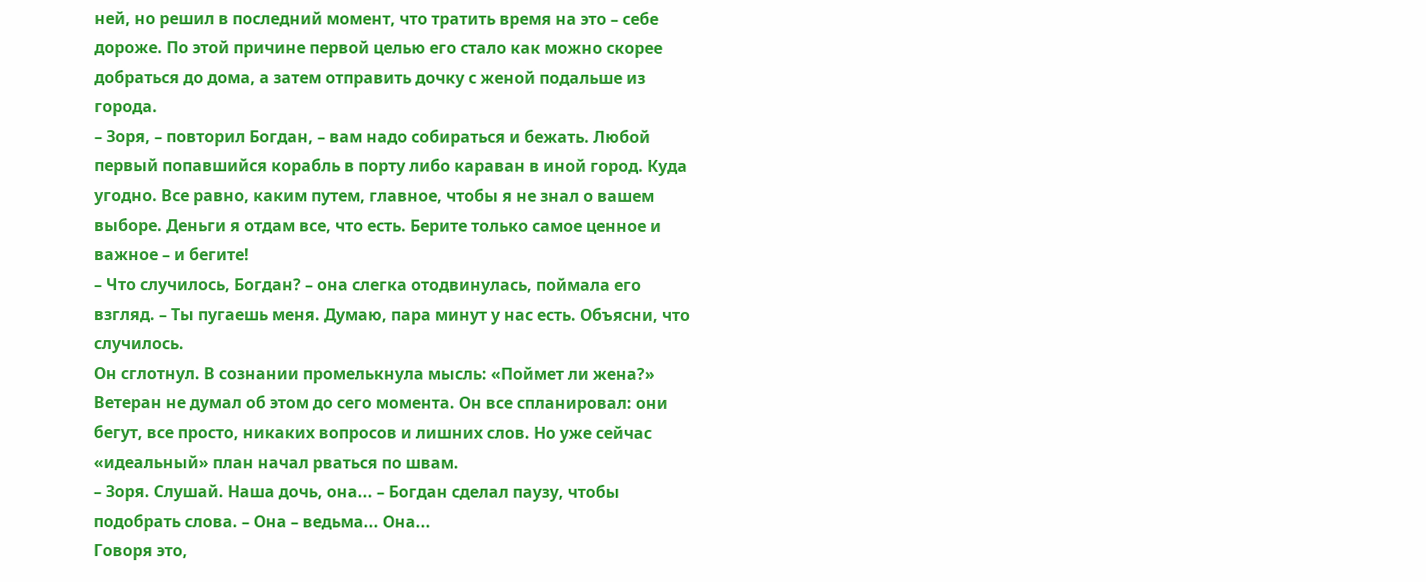ней, но решил в последний момент, что тратить время на это – себе дороже. По этой причине первой целью его стало как можно скорее добраться до дома, а затем отправить дочку с женой подальше из города.
– Зоря, – повторил Богдан, – вам надо собираться и бежать. Любой первый попавшийся корабль в порту либо караван в иной город. Куда угодно. Все равно, каким путем, главное, чтобы я не знал о вашем выборе. Деньги я отдам все, что есть. Берите только самое ценное и важное – и бегите!
– Что случилось, Богдан? – она слегка отодвинулась, поймала его взгляд. – Ты пугаешь меня. Думаю, пара минут у нас есть. Объясни, что случилось.
Он сглотнул. В сознании промелькнула мысль: «Поймет ли жена?»
Ветеран не думал об этом до сего момента. Он все спланировал: они бегут, все просто, никаких вопросов и лишних слов. Но уже сейчас «идеальный» план начал рваться по швам.
– Зоря. Слушай. Наша дочь, она... – Богдан сделал паузу, чтобы подобрать слова. – Она – ведьма... Она...
Говоря это,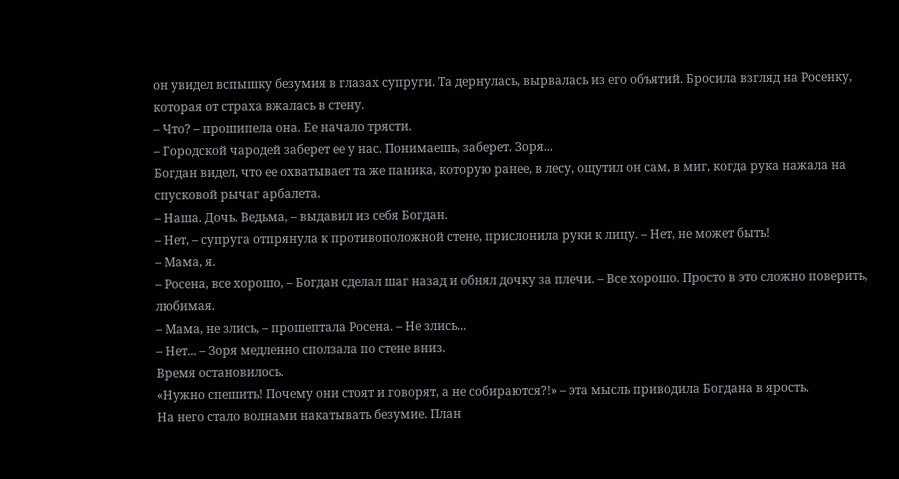он увидел вспышку безумия в глазах супруги. Та дернулась, вырвалась из его объятий. Бросила взгляд на Росенку, которая от страха вжалась в стену.
– Что? – прошипела она. Ее начало трясти.
– Городской чародей заберет ее у нас. Понимаешь, заберет. Зоря...
Богдан видел, что ее охватывает та же паника, которую ранее, в лесу, ощутил он сам, в миг, когда рука нажала на спусковой рычаг арбалета.
– Наша. Дочь. Ведьма, – выдавил из себя Богдан.
– Нет, – супруга отпрянула к противоположной стене, прислонила руки к лицу. – Нет, не может быть!
– Мама, я.
– Росена, все хорошо, – Богдан сделал шаг назад и обнял дочку за плечи. – Все хорошо. Просто в это сложно поверить, любимая.
– Мама, не злись, – прошептала Росена. – Не злись...
– Нет... – Зоря медленно сползала по стене вниз.
Время остановилось.
«Нужно спешить! Почему они стоят и говорят, а не собираются?!» – эта мысль приводила Богдана в ярость.
На него стало волнами накатывать безумие. План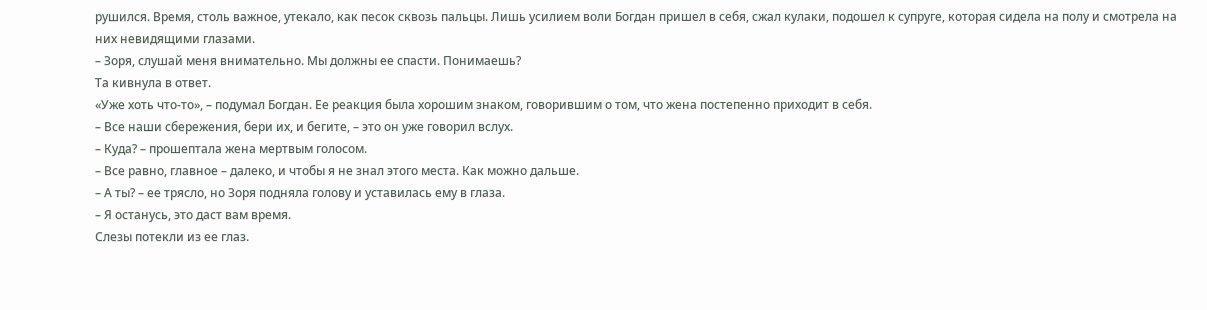рушился. Время, столь важное, утекало, как песок сквозь пальцы. Лишь усилием воли Богдан пришел в себя, сжал кулаки, подошел к супруге, которая сидела на полу и смотрела на них невидящими глазами.
– Зоря, слушай меня внимательно. Мы должны ее спасти. Понимаешь?
Та кивнула в ответ.
«Уже хоть что-то», – подумал Богдан. Ее реакция была хорошим знаком, говорившим о том, что жена постепенно приходит в себя.
– Все наши сбережения, бери их, и бегите, – это он уже говорил вслух.
– Куда? – прошептала жена мертвым голосом.
– Все равно, главное – далеко, и чтобы я не знал этого места. Как можно дальше.
– А ты? – ее трясло, но Зоря подняла голову и уставилась ему в глаза.
– Я останусь, это даст вам время.
Слезы потекли из ее глаз.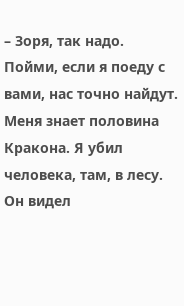– Зоря, так надо. Пойми, если я поеду с вами, нас точно найдут. Меня знает половина Кракона. Я убил человека, там, в лесу. Он видел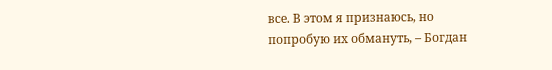все. В этом я признаюсь, но попробую их обмануть, – Богдан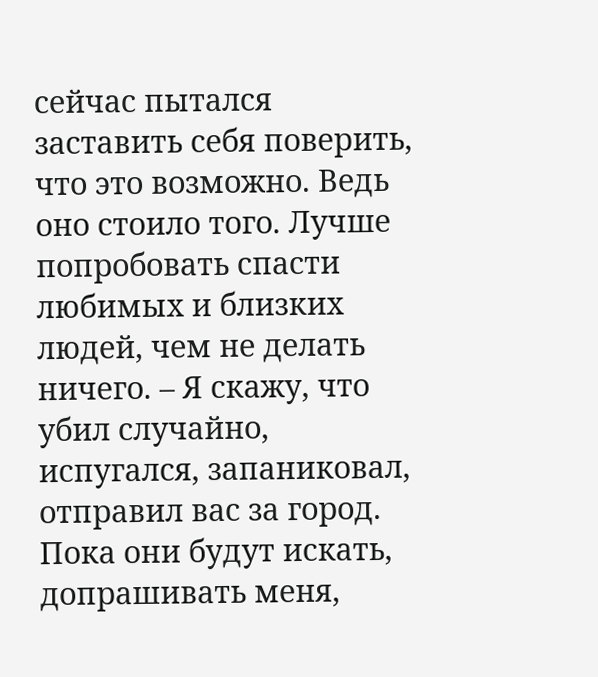сейчас пытался заставить себя поверить, что это возможно. Ведь оно стоило того. Лучше попробовать спасти любимых и близких людей, чем не делать ничего. – Я скажу, что убил случайно, испугался, запаниковал, отправил вас за город. Пока они будут искать, допрашивать меня,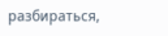разбираться,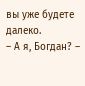вы уже будете далеко.
– А я, Богдан? –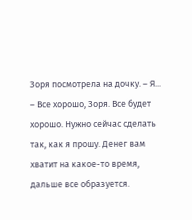Зоря посмотрела на дочку. – Я...
– Все хорошо, Зоря. Все будет хорошо. Нужно сейчас сделать так, как я прошу. Денег вам хватит на какое-то время, дальше все образуется.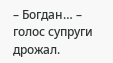– Богдан… – голос супруги дрожал.